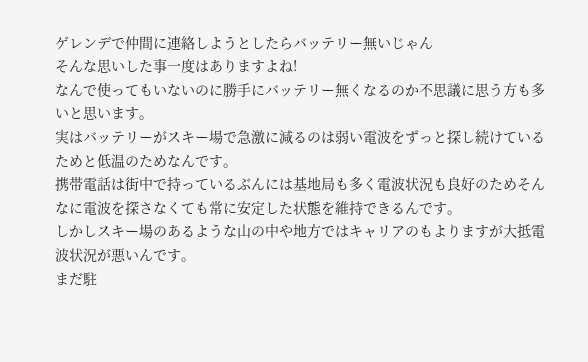ゲレンデで仲間に連絡しようとしたらバッテリー無いじゃん
そんな思いした事一度はありますよね!
なんで使ってもいないのに勝手にバッテリー無くなるのか不思議に思う方も多いと思います。
実はバッテリーがスキー場で急激に減るのは弱い電波をずっと探し続けているためと低温のためなんです。
携帯電話は街中で持っているぶんには基地局も多く電波状況も良好のためそんなに電波を探さなくても常に安定した状態を維持できるんです。
しかしスキー場のあるような山の中や地方ではキャリアのもよりますが大抵電波状況が悪いんです。
まだ駐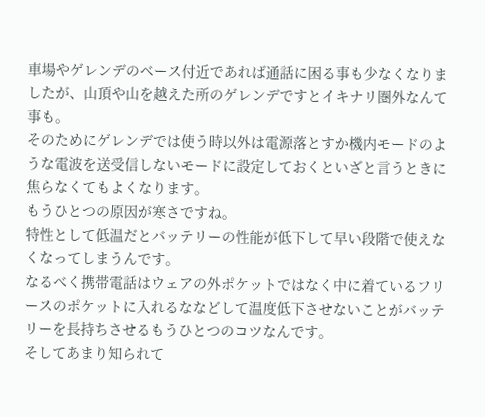車場やゲレンデのベース付近であれば通話に困る事も少なくなりましたが、山頂や山を越えた所のゲレンデですとイキナリ圏外なんて事も。
そのためにゲレンデでは使う時以外は電源落とすか機内モードのような電波を送受信しないモードに設定しておくといざと言うときに焦らなくてもよくなります。
もうひとつの原因が寒さですね。
特性として低温だとバッテリーの性能が低下して早い段階で使えなくなってしまうんです。
なるべく携帯電話はウェアの外ポケットではなく中に着ているフリースのポケットに入れるななどして温度低下させないことがバッテリーを長持ちさせるもうひとつのコツなんです。
そしてあまり知られて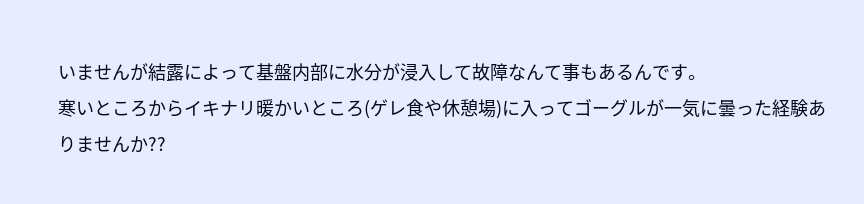いませんが結露によって基盤内部に水分が浸入して故障なんて事もあるんです。
寒いところからイキナリ暖かいところ(ゲレ食や休憩場)に入ってゴーグルが一気に曇った経験ありませんか??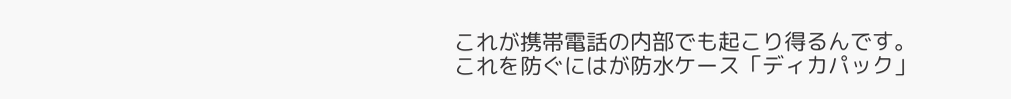これが携帯電話の内部でも起こり得るんです。
これを防ぐにはが防水ケース「ディカパック」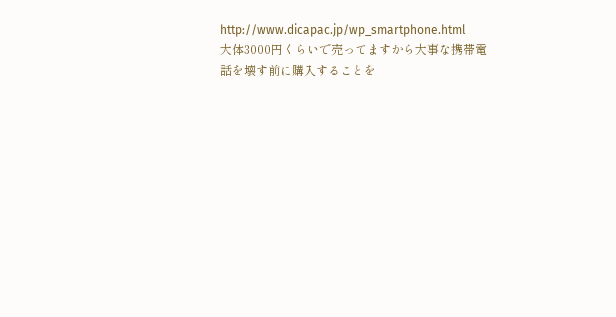http://www.dicapac.jp/wp_smartphone.html
大体3000円くらいで売ってますから大事な携帯電話を壊す前に購入することを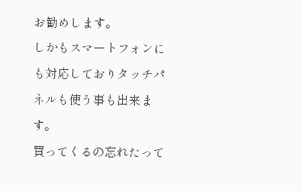お勧めします。
しかもスマートフォンにも対応しておりタッチパネルも使う事も出来ます。
買ってくるの忘れたって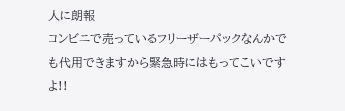人に朗報
コンビニで売っているフリーザーパックなんかでも代用できますから緊急時にはもってこいですよ!!